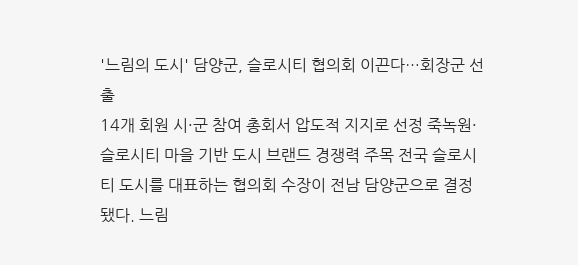'느림의 도시' 담양군, 슬로시티 협의회 이끈다…회장군 선출
14개 회원 시·군 참여 총회서 압도적 지지로 선정 죽녹원·슬로시티 마을 기반 도시 브랜드 경쟁력 주목 전국 슬로시티 도시를 대표하는 협의회 수장이 전남 담양군으로 결정됐다. 느림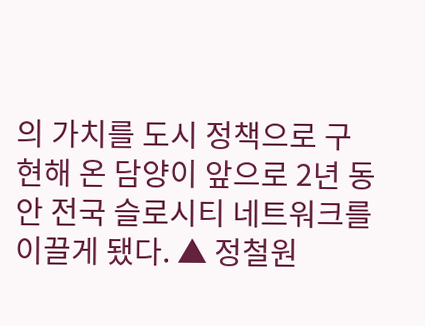의 가치를 도시 정책으로 구현해 온 담양이 앞으로 2년 동안 전국 슬로시티 네트워크를 이끌게 됐다. ▲ 정철원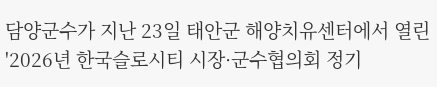담양군수가 지난 23일 태안군 해양치유센터에서 열린 '2026년 한국슬로시티 시장·군수협의회 정기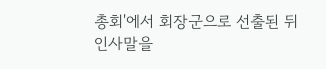총회'에서 회장군으로 선출된 뒤 인사말을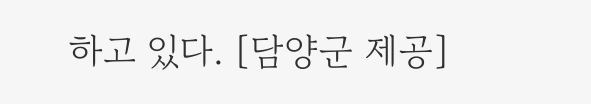하고 있다. [담양군 제공]